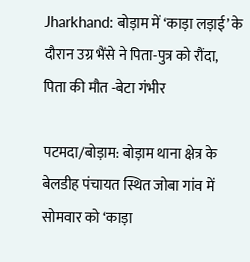Jharkhand: बोड़ाम में ‘काड़ा लड़ाई’ के दौरान उग्र भैंसे ने पिता-पुत्र को रौंदा, पिता की मौत -बेटा गंभीर

पटमदा/बोड़ाम: बोड़ाम थाना क्षेत्र के बेलडीह पंचायत स्थित जोबा गांव में सोमवार को ‘काड़ा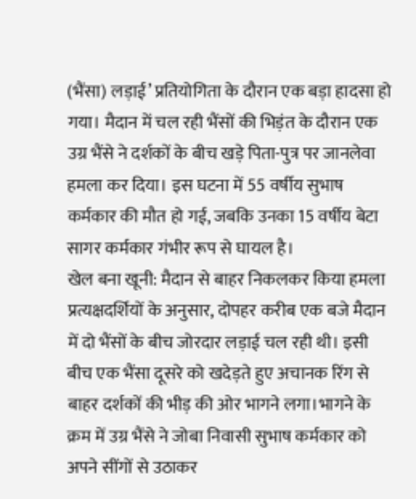(भैंसा) लड़ाई’ प्रतियोगिता के दौरान एक बड़ा हादसा हो गया। मैदान में चल रही भैंसों की भिड़ंत के दौरान एक उग्र भैंसे ने दर्शकों के बीच खड़े पिता-पुत्र पर जानलेवा हमला कर दिया। इस घटना में 55 वर्षीय सुभाष कर्मकार की मौत हो गई, जबकि उनका 15 वर्षीय बेटा सागर कर्मकार गंभीर रूप से घायल है।
खेल बना खूनी: मैदान से बाहर निकलकर किया हमला
प्रत्यक्षदर्शियों के अनुसार, दोपहर करीब एक बजे मैदान में दो भैंसों के बीच जोरदार लड़ाई चल रही थी। इसी बीच एक भैंसा दूसरे को खदेड़ते हुए अचानक रिंग से बाहर दर्शकों की भीड़ की ओर भागने लगा।भागने के क्रम में उग्र भैंसे ने जोबा निवासी सुभाष कर्मकार को अपने सींगों से उठाकर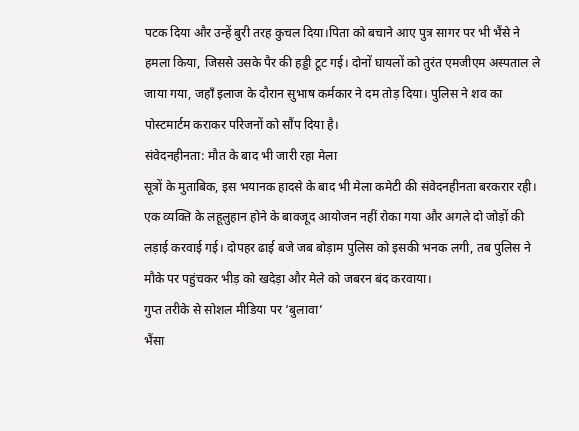पटक दिया और उन्हें बुरी तरह कुचल दिया।पिता को बचाने आए पुत्र सागर पर भी भैंसे ने हमला किया, जिससे उसके पैर की हड्डी टूट गई। दोनों घायलों को तुरंत एमजीएम अस्पताल ले जाया गया, जहाँ इलाज के दौरान सुभाष कर्मकार ने दम तोड़ दिया। पुलिस ने शव का पोस्टमार्टम कराकर परिजनों को सौंप दिया है।
संवेदनहीनता: मौत के बाद भी जारी रहा मेला
सूत्रों के मुताबिक, इस भयानक हादसे के बाद भी मेला कमेटी की संवेदनहीनता बरकरार रही। एक व्यक्ति के लहूलुहान होने के बावजूद आयोजन नहीं रोका गया और अगले दो जोड़ों की लड़ाई करवाई गई। दोपहर ढाई बजे जब बोड़ाम पुलिस को इसकी भनक लगी, तब पुलिस ने मौके पर पहुंचकर भीड़ को खदेड़ा और मेले को जबरन बंद करवाया।
गुप्त तरीके से सोशल मीडिया पर ‘बुलावा’
भैंसा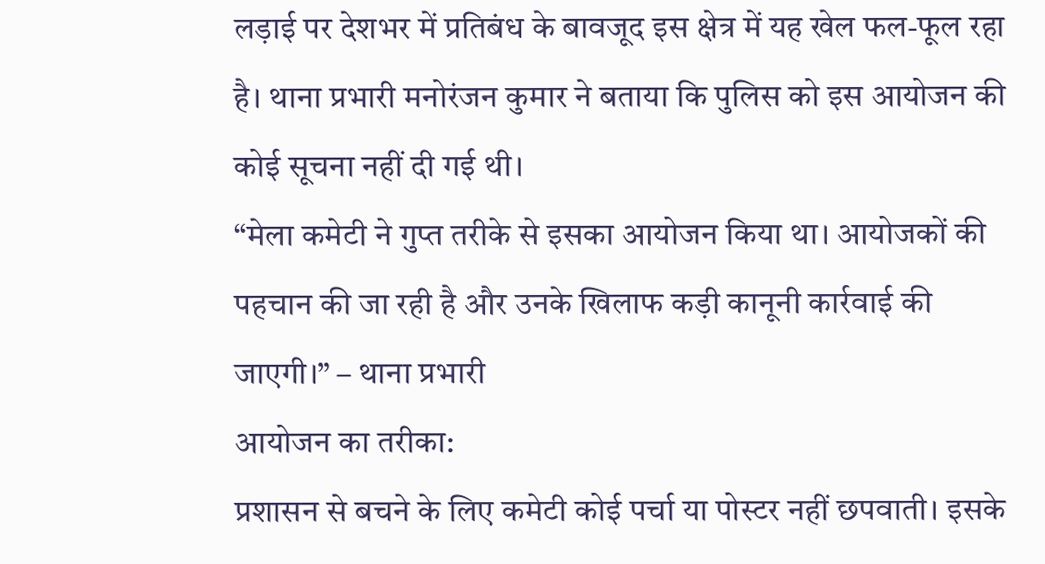लड़ाई पर देशभर में प्रतिबंध के बावजूद इस क्षेत्र में यह खेल फल-फूल रहा है। थाना प्रभारी मनोरंजन कुमार ने बताया कि पुलिस को इस आयोजन की कोई सूचना नहीं दी गई थी।
“मेला कमेटी ने गुप्त तरीके से इसका आयोजन किया था। आयोजकों की पहचान की जा रही है और उनके खिलाफ कड़ी कानूनी कार्रवाई की जाएगी।” – थाना प्रभारी
आयोजन का तरीका:
प्रशासन से बचने के लिए कमेटी कोई पर्चा या पोस्टर नहीं छपवाती। इसके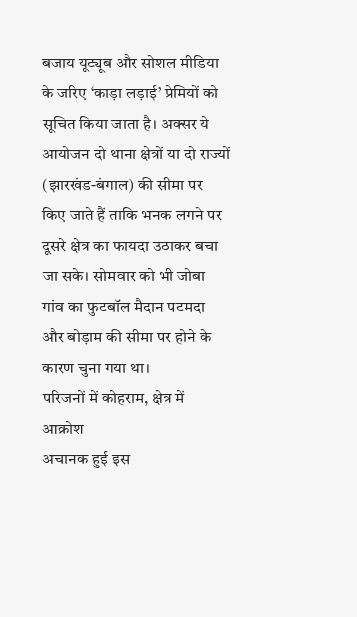बजाय यूट्यूब और सोशल मीडिया के जरिए ‘काड़ा लड़ाई’ प्रेमियों को सूचित किया जाता है। अक्सर ये आयोजन दो थाना क्षेत्रों या दो राज्यों (झारखंड-बंगाल) की सीमा पर किए जाते हैं ताकि भनक लगने पर दूसरे क्षेत्र का फायदा उठाकर बचा जा सके। सोमवार को भी जोबा गांव का फुटबॉल मैदान पटमदा और बोड़ाम की सीमा पर होने के कारण चुना गया था।
परिजनों में कोहराम, क्षेत्र में आक्रोश
अचानक हुई इस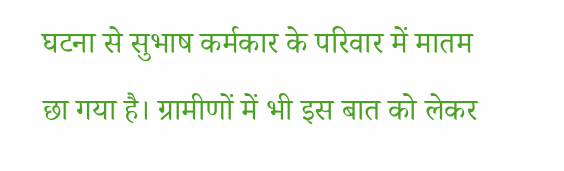घटना से सुभाष कर्मकार के परिवार में मातम छा गया है। ग्रामीणों में भी इस बात को लेकर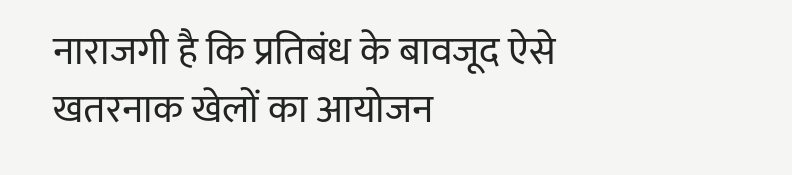नाराजगी है कि प्रतिबंध के बावजूद ऐसे खतरनाक खेलों का आयोजन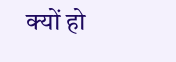क्यों हो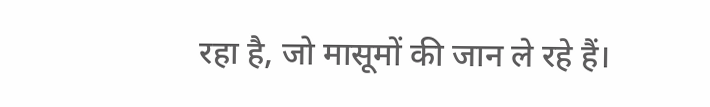रहा है, जो मासूमों की जान ले रहे हैं।